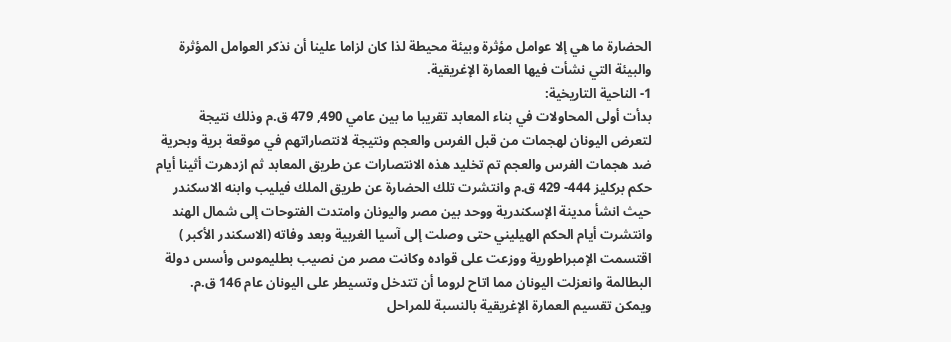الحضارة ما هي إلا عوامل مؤثرة وبيئة محيطة لذا كان لزاما علينا أن نذكر العوامل المؤثرة
والبيئة التي نشأت فيها العمارة الإغريقية.
1- الناحية التاريخية:
بدأت أولى المحاولات في بناء المعابد تقريبا ما بين عامي 490, 479 ق.م وذلك نتيجة
لتعرض اليونان لهجمات من قبل الفرس والعجم ونتيجة لانتصاراتهم في موقعة برية وبحرية
ضد هجمات الفرس والعجم تم تخليد هذه الانتصارات عن طريق المعابد ثم ازدهرت أثينا أيام
حكم بركليز 444- 429 ق.م وانتشرت تلك الحضارة عن طريق الملك فيليب وابنه الاسكندر
حيث انشأ مدينة الإسكندرية ووحد بين مصر واليونان وامتدت الفتوحات إلى شمال الهند
وانتشرت أيام الحكم الهيليني حتى وصلت إلى آسيا الغربية وبعد وفاته (الاسكندر الأكبر )
اقتسمت الإمبراطورية ووزعت على قواده وكانت مصر من نصيب بطليموس وأسس دولة
البطالمة وانعزلت اليونان مما اتاح لروما أن تتدخل وتسيطر على اليونان عام 146 ق.م.
ويمكن تقسيم العمارة الإغريقية بالنسبة للمراحل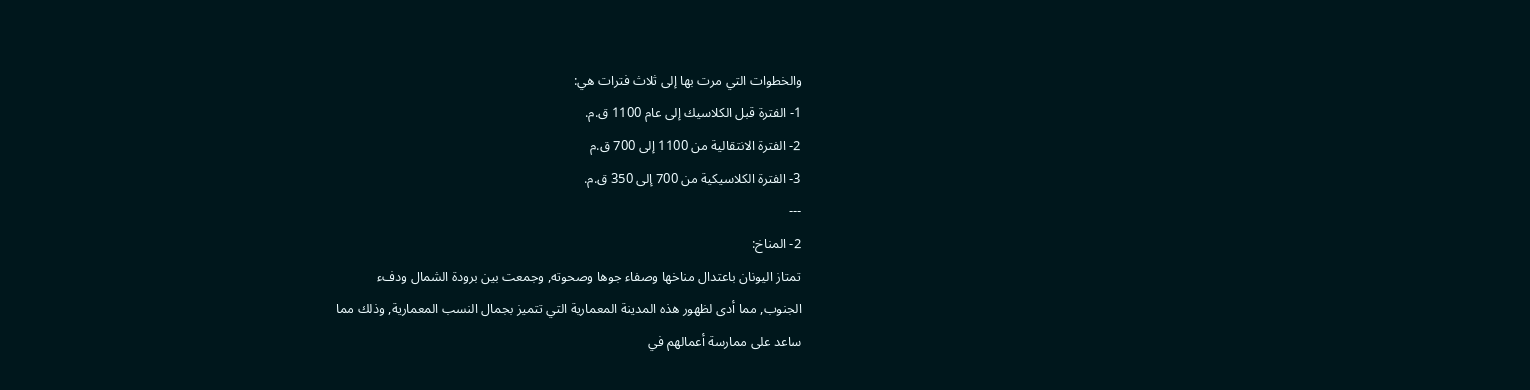والخطوات التي مرت بها إلى ثلاث فترات هي:
1- الفترة قبل الكلاسيك إلى عام 1100 ق.م.
2- الفترة الانتقالية من 1100 إلى 700 ق.م
3- الفترة الكلاسيكية من 700 إلى 350 ق.م.
---
2- المناخ:
تمتاز اليونان باعتدال مناخها وصفاء جوها وصحوته, وجمعت بين برودة الشمال ودفء
الجنوب, مما أدى لظهور هذه المدينة المعمارية التي تتميز بجمال النسب المعمارية, وذلك مما
ساعد على ممارسة أعمالهم في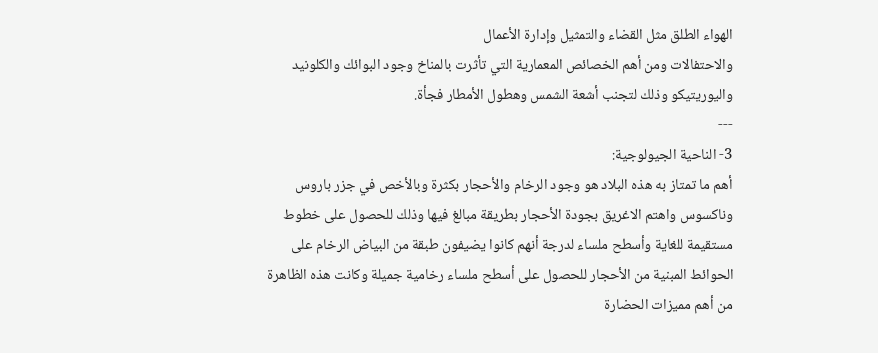الهواء الطلق مثل القضاء والتمثيل وإدارة الأعمال
والاحتفالات ومن أهم الخصائص المعمارية التي تأثرت بالمناخ وجود البوائك والكلونيد
واليوريتيكو وذلك لتجنب أشعة الشمس وهطول الأمطار فجأة.
---
3- الناحية الجيولوجية:
أهم ما تمتاز به هذه البلاد هو وجود الرخام والأحجار بكثرة وبالأخص في جزر باروس
وناكسوس واهتم الاغريق بجودة الأحجار بطريقة مبالغ فيها وذلك للحصول على خطوط
مستقيمة للغاية وأسطح ملساء لدرجة أنهم كانوا يضيفون طبقة من البياض الرخام على
الحوائط المبنية من الأحجار للحصول على أسطح ملساء رخامية جميلة وكانت هذه الظاهرة
من أهم مميزات الحضارة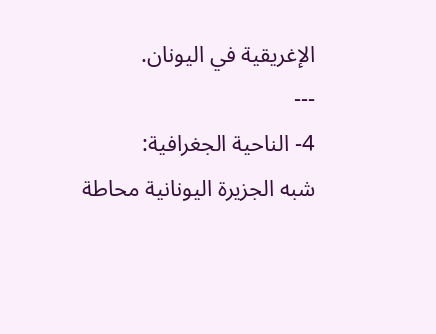الإغريقية في اليونان.
---
4- الناحية الجغرافية:
شبه الجزيرة اليونانية محاطة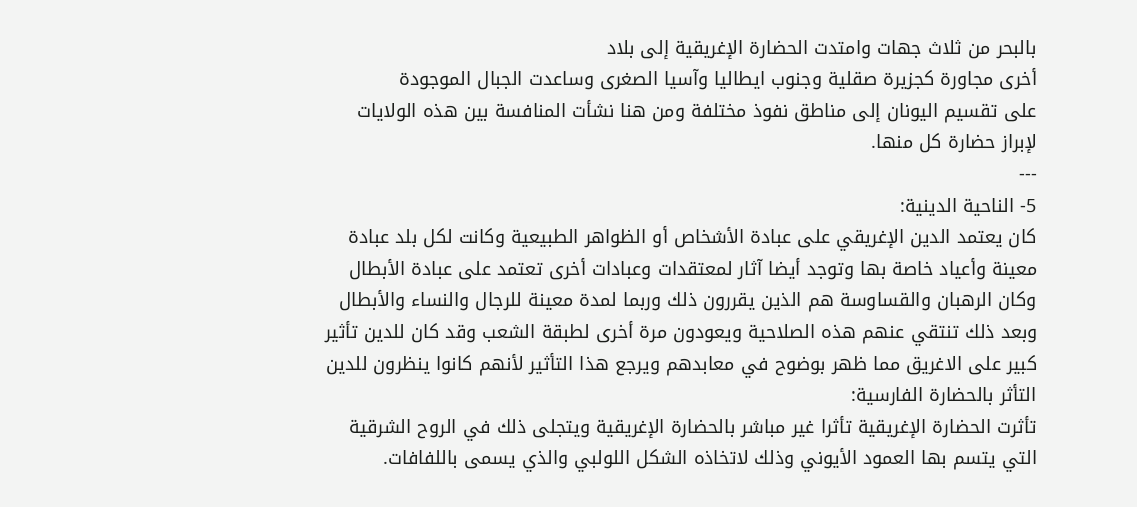بالبحر من ثلاث جهات وامتدت الحضارة الإغريقية إلى بلاد
أخرى مجاورة كجزيرة صقلية وجنوب ايطاليا وآسيا الصغرى وساعدت الجبال الموجودة
على تقسيم اليونان إلى مناطق نفوذ مختلفة ومن هنا نشأت المنافسة بين هذه الولايات
لإبراز حضارة كل منها.
---
5- الناحية الدينية:
كان يعتمد الدين الإغريقي على عبادة الأشخاص أو الظواهر الطبيعية وكانت لكل بلد عبادة
معينة وأعياد خاصة بها وتوجد أيضا آثار لمعتقدات وعبادات أخرى تعتمد على عبادة الأبطال
وكان الرهبان والقساوسة هم الذين يقررون ذلك وربما لمدة معينة للرجال والنساء والأبطال
وبعد ذلك تنتقي عنهم هذه الصلاحية ويعودون مرة أخرى لطبقة الشعب وقد كان للدين تأثير
كبير على الاغريق مما ظهر بوضوح في معابدهم ويرجع هذا التأثير لأنهم كانوا ينظرون للدين
التأثر بالحضارة الفارسية:
تأثرت الحضارة الإغريقية تأثرا غير مباشر بالحضارة الإغريقية ويتجلى ذلك في الروح الشرقية
التي يتسم بها العمود الأيوني وذلك لاتخاذه الشكل اللولبي والذي يسمى باللفافات.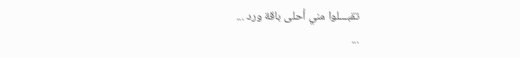تقبـــلوا مني أحلى باقة ورد ...
...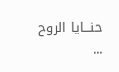حنـــايا الروح ...